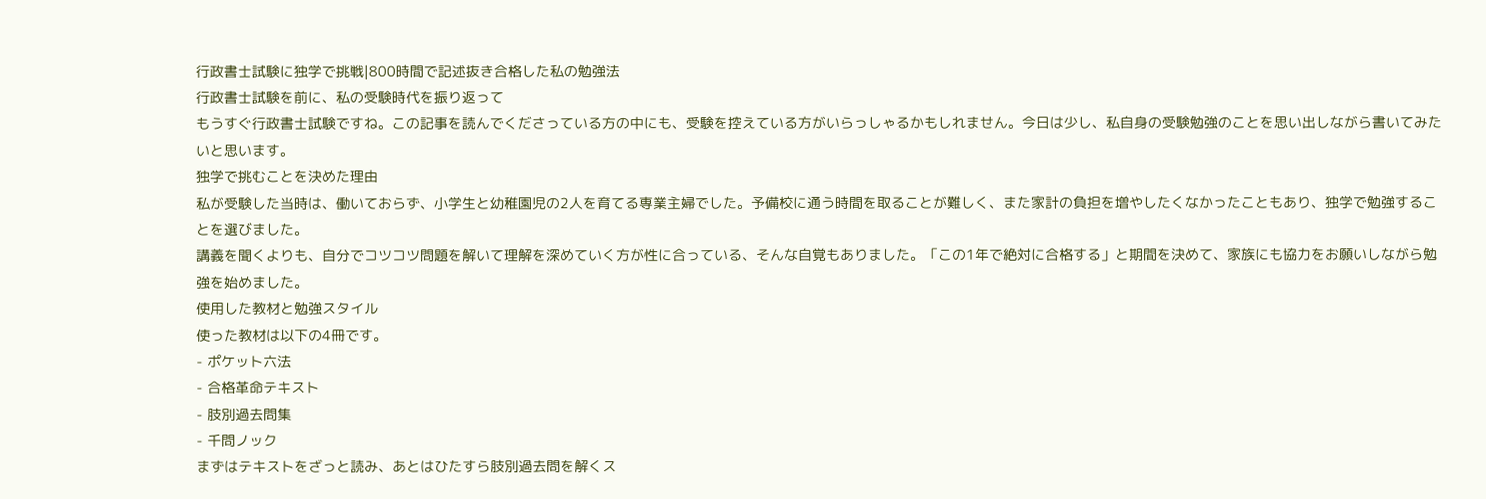行政書士試験に独学で挑戦|800時間で記述抜き合格した私の勉強法
行政書士試験を前に、私の受験時代を振り返って
もうすぐ行政書士試験ですね。この記事を読んでくださっている方の中にも、受験を控えている方がいらっしゃるかもしれません。今日は少し、私自身の受験勉強のことを思い出しながら書いてみたいと思います。
独学で挑むことを決めた理由
私が受験した当時は、働いておらず、小学生と幼稚園児の2人を育てる専業主婦でした。予備校に通う時間を取ることが難しく、また家計の負担を増やしたくなかったこともあり、独学で勉強することを選びました。
講義を聞くよりも、自分でコツコツ問題を解いて理解を深めていく方が性に合っている、そんな自覚もありました。「この1年で絶対に合格する」と期間を決めて、家族にも協力をお願いしながら勉強を始めました。
使用した教材と勉強スタイル
使った教材は以下の4冊です。
- ポケット六法
- 合格革命テキスト
- 肢別過去問集
- 千問ノック
まずはテキストをざっと読み、あとはひたすら肢別過去問を解くス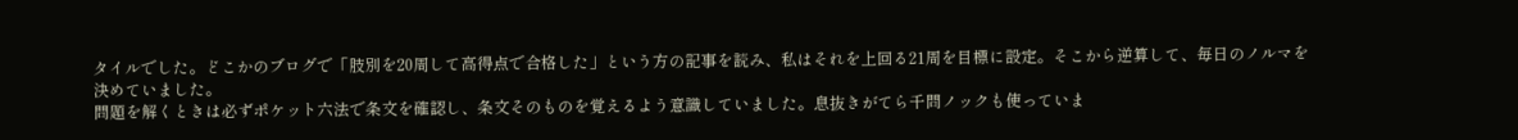タイルでした。どこかのブログで「肢別を20周して高得点で合格した」という方の記事を読み、私はそれを上回る21周を目標に設定。そこから逆算して、毎日のノルマを決めていました。
問題を解くときは必ずポケット六法で条文を確認し、条文そのものを覚えるよう意識していました。息抜きがてら千問ノックも使っていま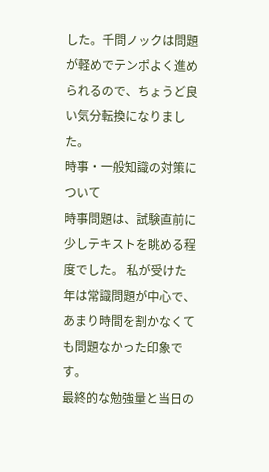した。千問ノックは問題が軽めでテンポよく進められるので、ちょうど良い気分転換になりました。
時事・一般知識の対策について
時事問題は、試験直前に少しテキストを眺める程度でした。 私が受けた年は常識問題が中心で、あまり時間を割かなくても問題なかった印象です。
最終的な勉強量と当日の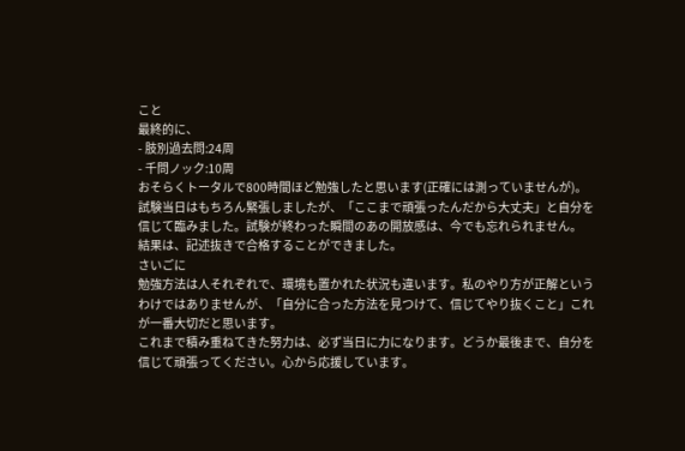こと
最終的に、
- 肢別過去問:24周
- 千問ノック:10周
おそらくトータルで800時間ほど勉強したと思います(正確には測っていませんが)。
試験当日はもちろん緊張しましたが、「ここまで頑張ったんだから大丈夫」と自分を信じて臨みました。試験が終わった瞬間のあの開放感は、今でも忘れられません。 結果は、記述抜きで合格することができました。
さいごに
勉強方法は人それぞれで、環境も置かれた状況も違います。私のやり方が正解というわけではありませんが、「自分に合った方法を見つけて、信じてやり抜くこと」これが一番大切だと思います。
これまで積み重ねてきた努力は、必ず当日に力になります。どうか最後まで、自分を信じて頑張ってください。心から応援しています。